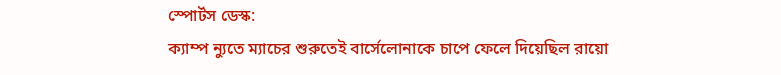স্পোর্টস ডেস্ক:
ক্যাম্প ন্যুতে ম্যাচের শুরুতেই বার্সেলোনাকে চাপে ফেলে দিয়েছিল রায়ো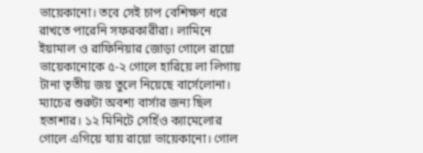ভায়েকানো। তবে সেই চাপ বেশিক্ষণ ধরে রাখতে পারেনি সফরকারীরা। লামিনে ইয়ামাল ও রাফিনিয়ার জোড়া গোলে রায়ো ভায়েকানোকে ৫-২ গোলে হারিয়ে লা লিগায় টানা তৃতীয় জয় তুলে নিয়েছে বার্সেলোনা। ম্যাচের শুরুটা অবশ্য বার্সার জন্য ছিল হতাশার। ১২ মিনিটে সের্হিও ক্যামেলোর গোলে এগিয়ে যায় রায়ো ভায়েকানো। গোল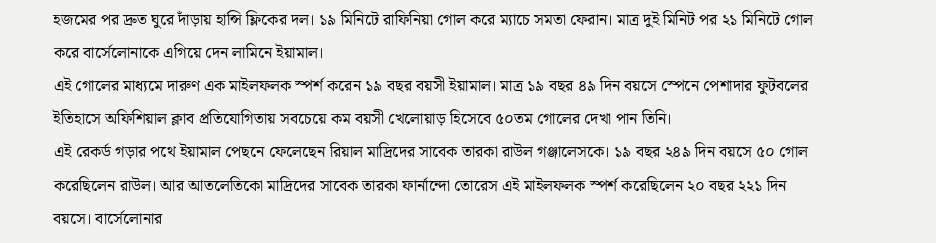হজমের পর দ্রুত ঘুরে দাঁড়ায় হান্সি ফ্লিকের দল। ১৯ মিনিটে রাফিনিয়া গোল করে ম্যাচে সমতা ফেরান। মাত্র দুই মিনিট পর ২১ মিনিটে গোল করে বার্সেলোনাকে এগিয়ে দেন লামিনে ইয়ামাল।
এই গোলের মাধ্যমে দারুণ এক মাইলফলক স্পর্শ করেন ১৯ বছর বয়সী ইয়ামাল। মাত্র ১৯ বছর ৪৯ দিন বয়সে স্পেনে পেশাদার ফুটবলের ইতিহাসে অফিশিয়াল ক্লাব প্রতিযোগিতায় সবচেয়ে কম বয়সী খেলোয়াড় হিসেবে ৫০তম গোলের দেখা পান তিনি।
এই রেকর্ড গড়ার পথে ইয়ামাল পেছনে ফেলেছেন রিয়াল মাদ্রিদের সাবেক তারকা রাউল গঞ্জালেসকে। ১৯ বছর ২৪৯ দিন বয়সে ৫০ গোল করেছিলেন রাউল। আর আতলেতিকো মাদ্রিদের সাবেক তারকা ফার্নান্দো তোরেস এই মাইলফলক স্পর্শ করেছিলেন ২০ বছর ২২১ দিন বয়সে। বার্সেলোনার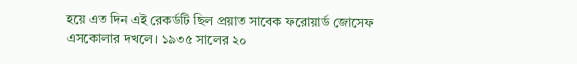হয়ে এত দিন এই রেকর্ডটি ছিল প্রয়াত সাবেক ফরোয়ার্ড জোসেফ এসকোলার দখলে। ১৯৩৫ সালের ২০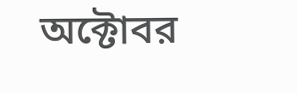অক্টোবর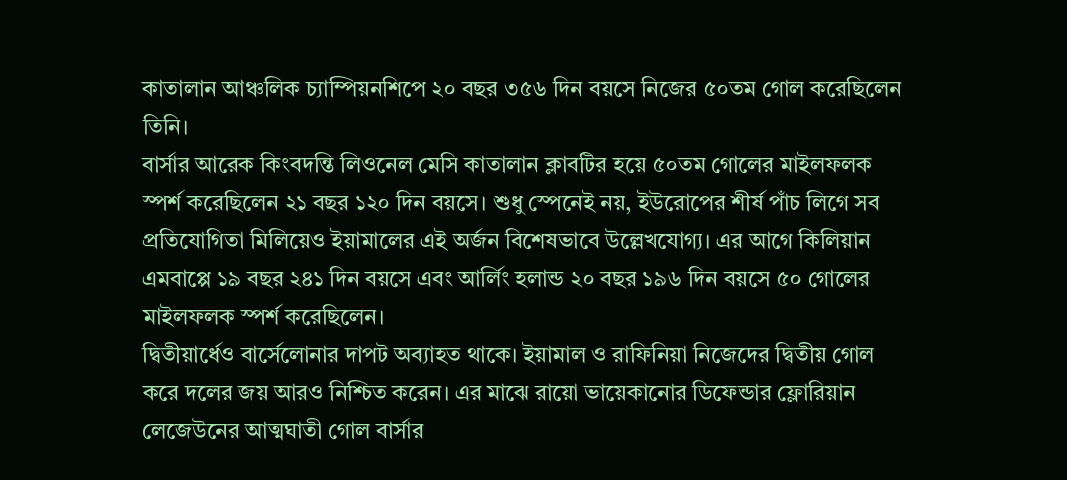কাতালান আঞ্চলিক চ্যাম্পিয়নশিপে ২০ বছর ৩৫৬ দিন বয়সে নিজের ৫০তম গোল করেছিলেন তিনি।
বার্সার আরেক কিংবদন্তি লিওনেল মেসি কাতালান ক্লাবটির হয়ে ৫০তম গোলের মাইলফলক স্পর্শ করেছিলেন ২১ বছর ১২০ দিন বয়সে। শুধু স্পেনেই নয়, ইউরোপের শীর্ষ পাঁচ লিগে সব প্রতিযোগিতা মিলিয়েও ইয়ামালের এই অর্জন বিশেষভাবে উল্লেখযোগ্য। এর আগে কিলিয়ান এমবাপ্পে ১৯ বছর ২৪১ দিন বয়সে এবং আর্লিং হলান্ড ২০ বছর ১৯৬ দিন বয়সে ৫০ গোলের মাইলফলক স্পর্শ করেছিলেন।
দ্বিতীয়ার্ধেও বার্সেলোনার দাপট অব্যাহত থাকে। ইয়ামাল ও রাফিনিয়া নিজেদের দ্বিতীয় গোল করে দলের জয় আরও নিশ্চিত করেন। এর মাঝে রায়ো ভায়েকানোর ডিফেন্ডার ফ্লোরিয়ান লেজেউনের আত্মঘাতী গোল বার্সার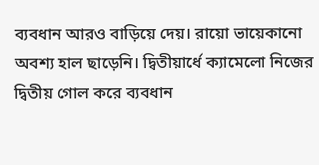ব্যবধান আরও বাড়িয়ে দেয়। রায়ো ভায়েকানো অবশ্য হাল ছাড়েনি। দ্বিতীয়ার্ধে ক্যামেলো নিজের দ্বিতীয় গোল করে ব্যবধান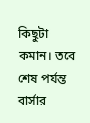কিছুটা কমান। তবে শেষ পর্যন্ত বার্সার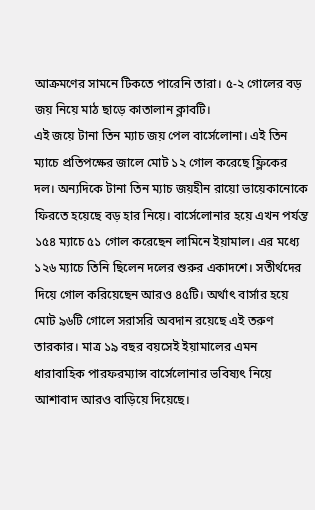আক্রমণের সামনে টিকতে পারেনি তারা। ৫-২ গোলের বড় জয় নিয়ে মাঠ ছাড়ে কাতালান ক্লাবটি।
এই জয়ে টানা তিন ম্যাচ জয় পেল বার্সেলোনা। এই তিন ম্যাচে প্রতিপক্ষের জালে মোট ১২ গোল করেছে ফ্লিকের দল। অন্যদিকে টানা তিন ম্যাচ জয়হীন রায়ো ভায়েকানোকে ফিরতে হয়েছে বড় হার নিয়ে। বার্সেলোনার হয়ে এখন পর্যন্ত ১৫৪ ম্যাচে ৫১ গোল করেছেন লামিনে ইয়ামাল। এর মধ্যে ১২৬ ম্যাচে তিনি ছিলেন দলের শুরুর একাদশে। সতীর্থদের দিয়ে গোল করিয়েছেন আরও ৪৫টি। অর্থাৎ বার্সার হয়ে মোট ৯৬টি গোলে সরাসরি অবদান রয়েছে এই তরুণ তারকার। মাত্র ১৯ বছর বয়সেই ইয়ামালের এমন ধারাবাহিক পারফরম্যান্স বার্সেলোনার ভবিষ্যৎ নিয়ে আশাবাদ আরও বাড়িয়ে দিয়েছে।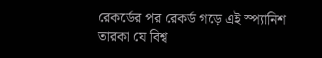রেকর্ডের পর রেকর্ড গড়ে এই স্প্যানিশ তারকা যে বিশ্ব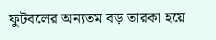ফুটবলের অন্যতম বড় তারকা হয়ে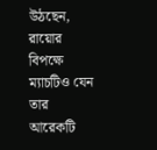উঠছেন, রায়োর বিপক্ষে ম্যাচটিও যেন তার আরেকটি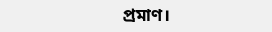প্রমাণ।